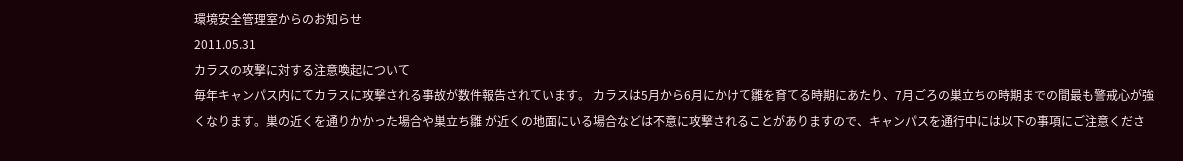環境安全管理室からのお知らせ
2011.05.31
カラスの攻撃に対する注意喚起について
毎年キャンパス内にてカラスに攻撃される事故が数件報告されています。 カラスは5月から6月にかけて雛を育てる時期にあたり、7月ごろの巣立ちの時期までの間最も警戒心が強くなります。巣の近くを通りかかった場合や巣立ち雛 が近くの地面にいる場合などは不意に攻撃されることがありますので、キャンパスを通行中には以下の事項にご注意くださ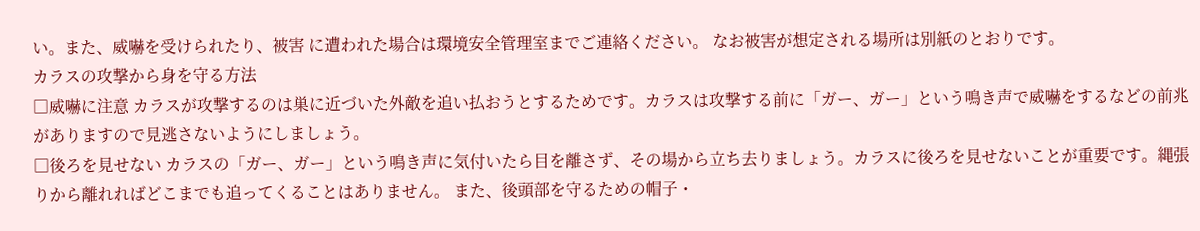い。また、威嚇を受けられたり、被害 に遭われた場合は環境安全管理室までご連絡ください。 なお被害が想定される場所は別紙のとおりです。
カラスの攻撃から身を守る方法
□威嚇に注意 カラスが攻撃するのは巣に近づいた外敵を追い払おうとするためです。カラスは攻撃する前に「ガー、ガー」という鳴き声で威嚇をするなどの前兆がありますので見逃さないようにしましょう。
□後ろを見せない カラスの「ガー、ガー」という鳴き声に気付いたら目を離さず、その場から立ち去りましょう。カラスに後ろを見せないことが重要です。縄張りから離れればどこまでも追ってくることはありません。 また、後頭部を守るための帽子・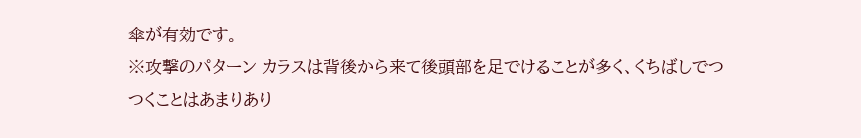傘が有効です。
※攻撃のパターン カラスは背後から来て後頭部を足でけることが多く、くちばしでつつくことはあまりあり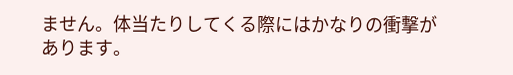ません。体当たりしてくる際にはかなりの衝撃があります。